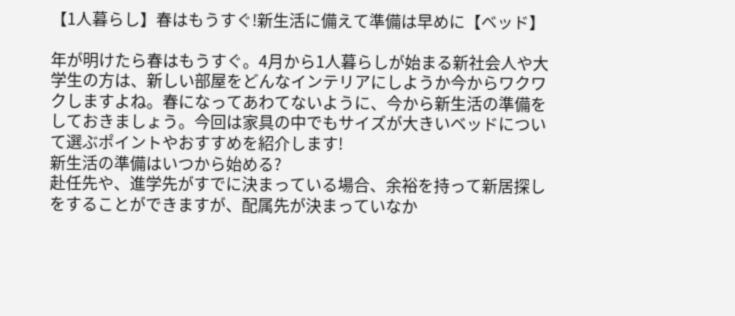【1人暮らし】春はもうすぐ!新生活に備えて準備は早めに【ベッド】

年が明けたら春はもうすぐ。4月から1人暮らしが始まる新社会人や大学生の方は、新しい部屋をどんなインテリアにしようか今からワクワクしますよね。春になってあわてないように、今から新生活の準備をしておきましょう。今回は家具の中でもサイズが大きいベッドについて選ぶポイントやおすすめを紹介します!
新生活の準備はいつから始める?
赴任先や、進学先がすでに決まっている場合、余裕を持って新居探しをすることができますが、配属先が決まっていなか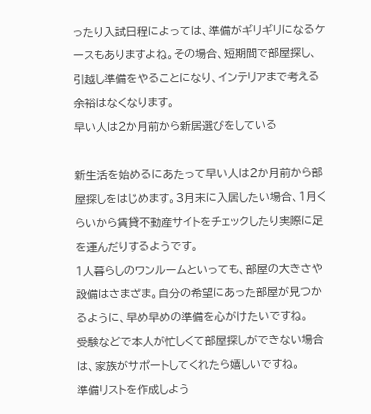ったり入試日程によっては、準備がギリギリになるケースもありますよね。その場合、短期間で部屋探し、引越し準備をやることになり、インテリアまで考える余裕はなくなります。
早い人は2か月前から新居選びをしている

新生活を始めるにあたって早い人は2か月前から部屋探しをはじめます。3月末に入居したい場合、1月くらいから賃貸不動産サイトをチェックしたり実際に足を運んだりするようです。
1人暮らしのワンルームといっても、部屋の大きさや設備はさまざま。自分の希望にあった部屋が見つかるように、早め早めの準備を心がけたいですね。
受験などで本人が忙しくて部屋探しができない場合は、家族がサポートしてくれたら嬉しいですね。
準備リストを作成しよう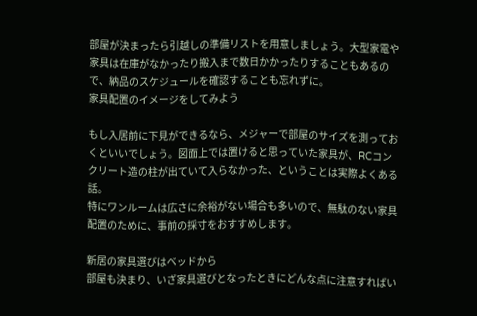部屋が決まったら引越しの準備リストを用意しましょう。大型家電や家具は在庫がなかったり搬入まで数日かかったりすることもあるので、納品のスケジュールを確認することも忘れずに。
家具配置のイメージをしてみよう

もし入居前に下見ができるなら、メジャーで部屋のサイズを測っておくといいでしょう。図面上では置けると思っていた家具が、RCコンクリート造の柱が出ていて入らなかった、ということは実際よくある話。
特にワンルームは広さに余裕がない場合も多いので、無駄のない家具配置のために、事前の採寸をおすすめします。

新居の家具選びはベッドから
部屋も決まり、いざ家具選びとなったときにどんな点に注意すればい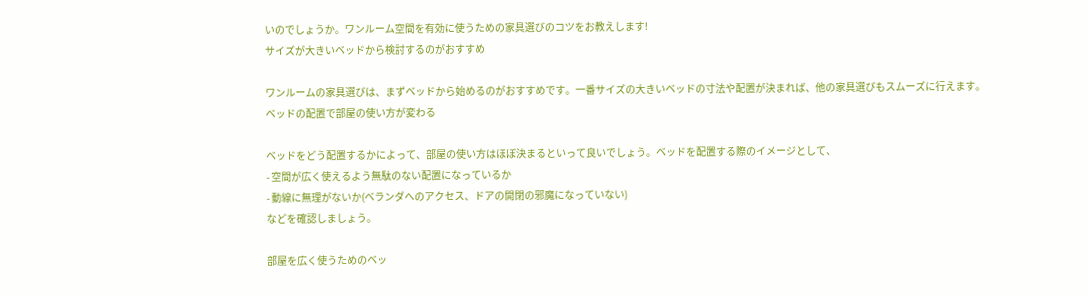いのでしょうか。ワンルーム空間を有効に使うための家具選びのコツをお教えします!
サイズが大きいベッドから検討するのがおすすめ

ワンルームの家具選びは、まずベッドから始めるのがおすすめです。一番サイズの大きいベッドの寸法や配置が決まれば、他の家具選びもスムーズに行えます。
ベッドの配置で部屋の使い方が変わる

ベッドをどう配置するかによって、部屋の使い方はほぼ決まるといって良いでしょう。ベッドを配置する際のイメージとして、
- 空間が広く使えるよう無駄のない配置になっているか
- 動線に無理がないか(ベランダへのアクセス、ドアの開閉の邪魔になっていない)
などを確認しましょう。

部屋を広く使うためのベッ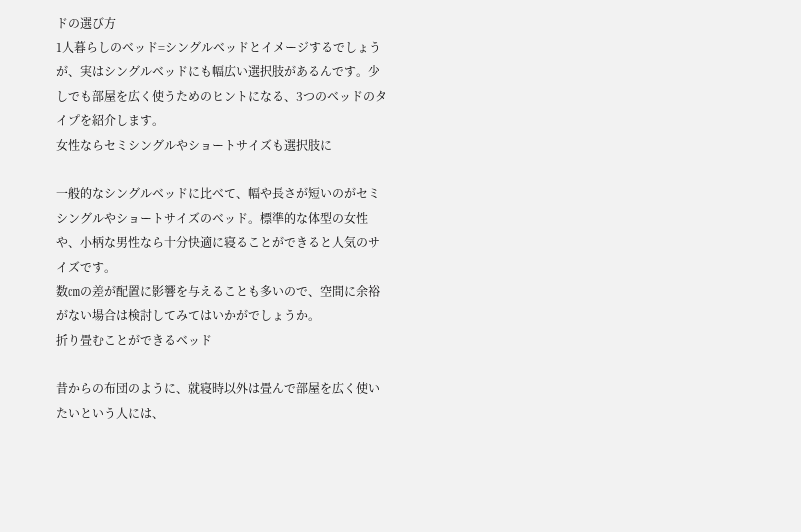ドの選び方
1人暮らしのベッド=シングルベッドとイメージするでしょうが、実はシングルベッドにも幅広い選択肢があるんです。少しでも部屋を広く使うためのヒントになる、3つのベッドのタイプを紹介します。
女性ならセミシングルやショートサイズも選択肢に

一般的なシングルベッドに比べて、幅や長さが短いのがセミシングルやショートサイズのベッド。標準的な体型の女性や、小柄な男性なら十分快適に寝ることができると人気のサイズです。
数㎝の差が配置に影響を与えることも多いので、空間に余裕がない場合は検討してみてはいかがでしょうか。
折り畳むことができるベッド

昔からの布団のように、就寝時以外は畳んで部屋を広く使いたいという人には、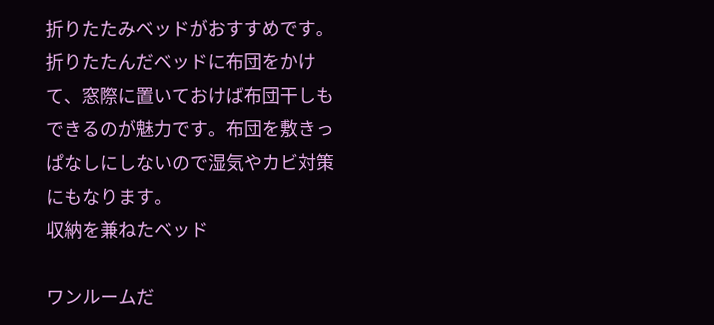折りたたみベッドがおすすめです。折りたたんだベッドに布団をかけて、窓際に置いておけば布団干しもできるのが魅力です。布団を敷きっぱなしにしないので湿気やカビ対策にもなります。
収納を兼ねたベッド

ワンルームだ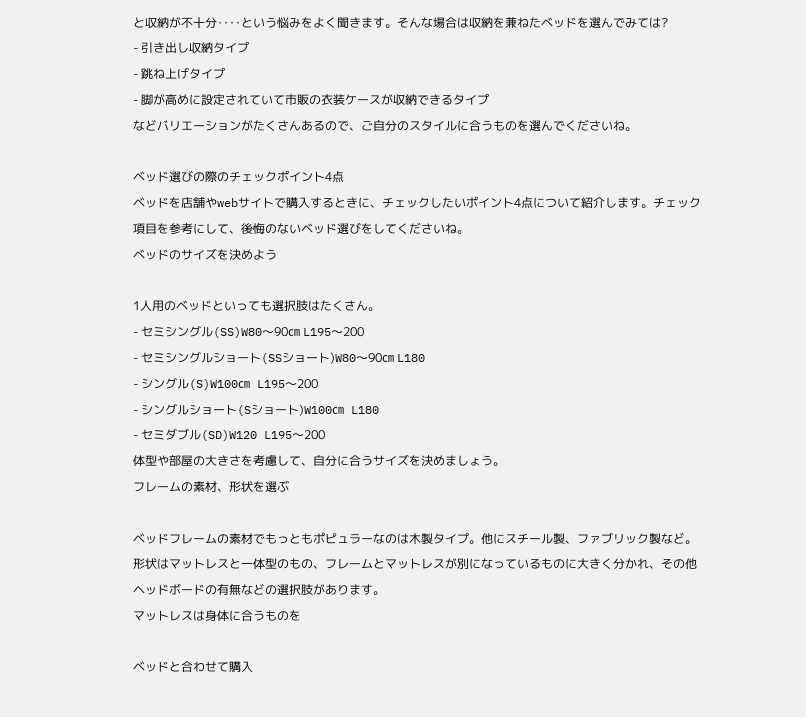と収納が不十分‥‥という悩みをよく聞きます。そんな場合は収納を兼ねたベッドを選んでみては?
- 引き出し収納タイプ
- 跳ね上げタイプ
- 脚が高めに設定されていて市販の衣装ケースが収納できるタイプ
などバリエーションがたくさんあるので、ご自分のスタイルに合うものを選んでくださいね。

ベッド選びの際のチェックポイント4点
ベッドを店舗やwebサイトで購入するときに、チェックしたいポイント4点について紹介します。チェック項目を参考にして、後悔のないベッド選びをしてくださいね。
ベッドのサイズを決めよう

1人用のベッドといっても選択肢はたくさん。
- セミシングル(SS)W80〜90㎝ L195〜200
- セミシングルショート(SSショート)W80〜90㎝ L180
- シングル(S)W100㎝ L195〜200
- シングルショート(Sショート)W100㎝ L180
- セミダブル(SD)W120 L195〜200
体型や部屋の大きさを考慮して、自分に合うサイズを決めましょう。
フレームの素材、形状を選ぶ

ベッドフレームの素材でもっともポピュラーなのは木製タイプ。他にスチール製、ファブリック製など。
形状はマットレスと一体型のもの、フレームとマットレスが別になっているものに大きく分かれ、その他ヘッドボードの有無などの選択肢があります。
マットレスは身体に合うものを

ベッドと合わせて購入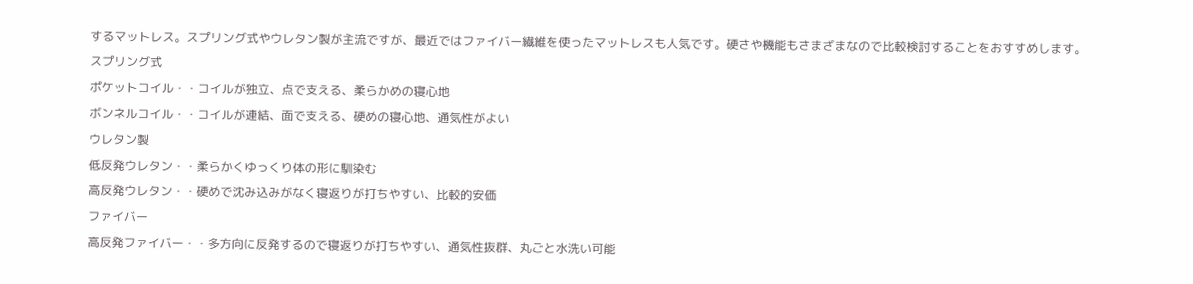するマットレス。スプリング式やウレタン製が主流ですが、最近ではファイバー繊維を使ったマットレスも人気です。硬さや機能もさまざまなので比較検討することをおすすめします。
スプリング式
ポケットコイル・・コイルが独立、点で支える、柔らかめの寝心地
ボンネルコイル・・コイルが連結、面で支える、硬めの寝心地、通気性がよい
ウレタン製
低反発ウレタン・・柔らかくゆっくり体の形に馴染む
高反発ウレタン・・硬めで沈み込みがなく寝返りが打ちやすい、比較的安価
ファイバー
高反発ファイバー・・多方向に反発するので寝返りが打ちやすい、通気性抜群、丸ごと水洗い可能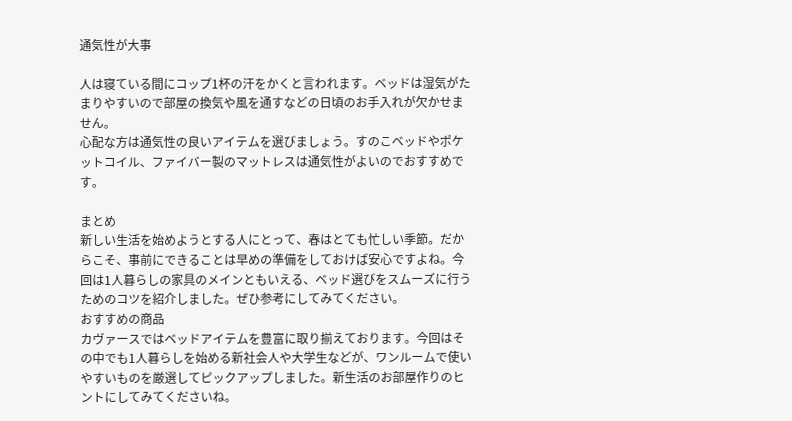通気性が大事

人は寝ている間にコップ1杯の汗をかくと言われます。ベッドは湿気がたまりやすいので部屋の換気や風を通すなどの日頃のお手入れが欠かせません。
心配な方は通気性の良いアイテムを選びましょう。すのこベッドやポケットコイル、ファイバー製のマットレスは通気性がよいのでおすすめです。

まとめ
新しい生活を始めようとする人にとって、春はとても忙しい季節。だからこそ、事前にできることは早めの準備をしておけば安心ですよね。今回は1人暮らしの家具のメインともいえる、ベッド選びをスムーズに行うためのコツを紹介しました。ぜひ参考にしてみてください。
おすすめの商品
カヴァースではベッドアイテムを豊富に取り揃えております。今回はその中でも1人暮らしを始める新社会人や大学生などが、ワンルームで使いやすいものを厳選してピックアップしました。新生活のお部屋作りのヒントにしてみてくださいね。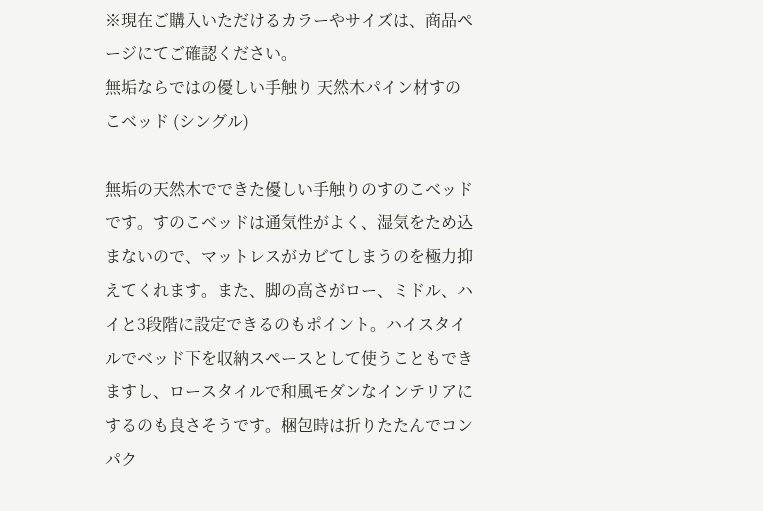※現在ご購入いただけるカラーやサイズは、商品ページにてご確認ください。
無垢ならではの優しい手触り 天然木パイン材すのこベッド (シングル)

無垢の天然木でできた優しい手触りのすのこベッドです。すのこベッドは通気性がよく、湿気をため込まないので、マットレスがカビてしまうのを極力抑えてくれます。また、脚の高さがロー、ミドル、ハイと3段階に設定できるのもポイント。ハイスタイルでベッド下を収納スペースとして使うこともできますし、ロースタイルで和風モダンなインテリアにするのも良さそうです。梱包時は折りたたんでコンパク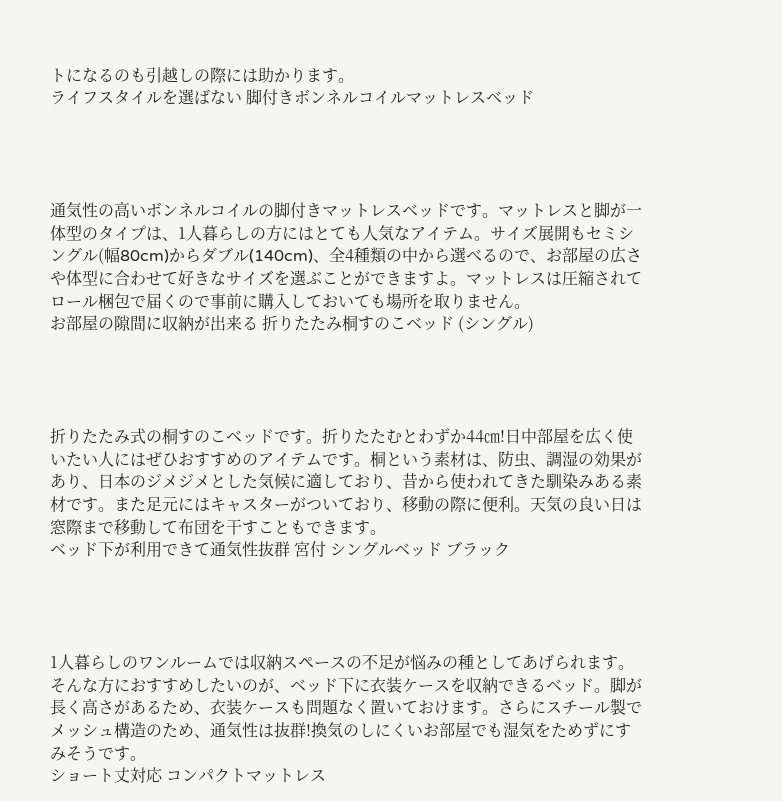トになるのも引越しの際には助かります。
ライフスタイルを選ばない 脚付きボンネルコイルマットレスベッド




通気性の高いボンネルコイルの脚付きマットレスベッドです。マットレスと脚が一体型のタイプは、1人暮らしの方にはとても人気なアイテム。サイズ展開もセミシングル(幅80cm)からダブル(140cm)、全4種類の中から選べるので、お部屋の広さや体型に合わせて好きなサイズを選ぶことができますよ。マットレスは圧縮されてロール梱包で届くので事前に購入しておいても場所を取りません。
お部屋の隙間に収納が出来る 折りたたみ桐すのこベッド (シングル)




折りたたみ式の桐すのこベッドです。折りたたむとわずか44㎝!日中部屋を広く使いたい人にはぜひおすすめのアイテムです。桐という素材は、防虫、調湿の効果があり、日本のジメジメとした気候に適しており、昔から使われてきた馴染みある素材です。また足元にはキャスターがついており、移動の際に便利。天気の良い日は窓際まで移動して布団を干すこともできます。
ベッド下が利用できて通気性抜群 宮付 シングルベッド ブラック




1人暮らしのワンルームでは収納スペースの不足が悩みの種としてあげられます。そんな方におすすめしたいのが、ベッド下に衣装ケースを収納できるベッド。脚が長く高さがあるため、衣装ケースも問題なく置いておけます。さらにスチール製でメッシュ構造のため、通気性は抜群!換気のしにくいお部屋でも湿気をためずにすみそうです。
ショート丈対応 コンパクトマットレス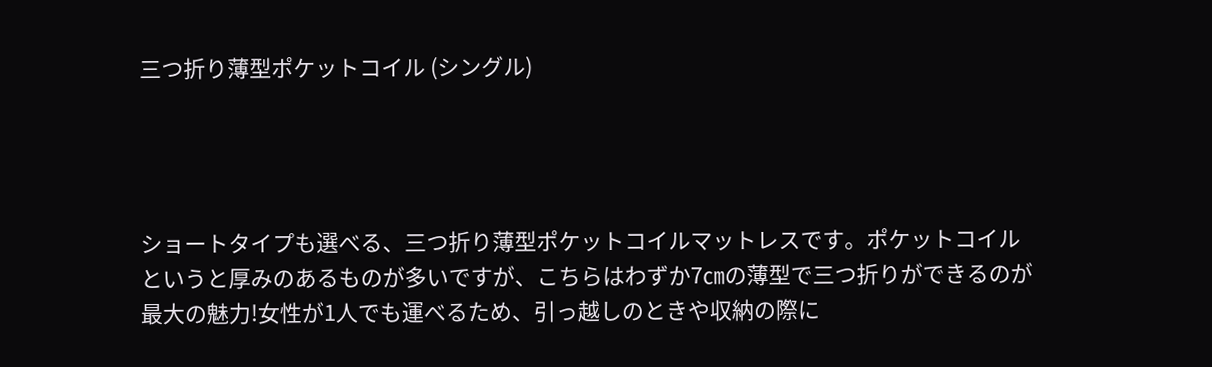三つ折り薄型ポケットコイル (シングル)




ショートタイプも選べる、三つ折り薄型ポケットコイルマットレスです。ポケットコイルというと厚みのあるものが多いですが、こちらはわずか7㎝の薄型で三つ折りができるのが最大の魅力!女性が1人でも運べるため、引っ越しのときや収納の際に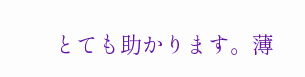とても助かります。薄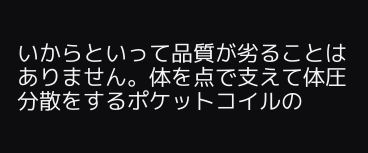いからといって品質が劣ることはありません。体を点で支えて体圧分散をするポケットコイルの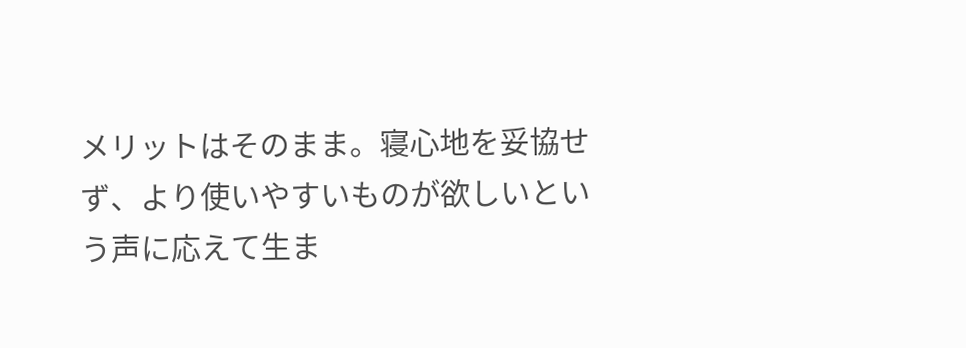メリットはそのまま。寝心地を妥協せず、より使いやすいものが欲しいという声に応えて生ま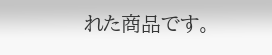れた商品です。